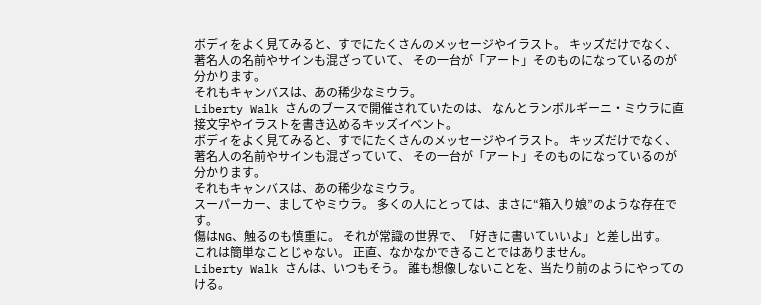ボディをよく見てみると、すでにたくさんのメッセージやイラスト。 キッズだけでなく、著名人の名前やサインも混ざっていて、 その一台が「アート」そのものになっているのが分かります。
それもキャンバスは、あの稀少なミウラ。
Liberty Walk さんのブースで開催されていたのは、 なんとランボルギーニ・ミウラに直接文字やイラストを書き込めるキッズイベント。
ボディをよく見てみると、すでにたくさんのメッセージやイラスト。 キッズだけでなく、著名人の名前やサインも混ざっていて、 その一台が「アート」そのものになっているのが分かります。
それもキャンバスは、あの稀少なミウラ。
スーパーカー、ましてやミウラ。 多くの人にとっては、まさに“箱入り娘”のような存在です。
傷はNG、触るのも慎重に。 それが常識の世界で、「好きに書いていいよ」と差し出す。
これは簡単なことじゃない。 正直、なかなかできることではありません。
Liberty Walk さんは、いつもそう。 誰も想像しないことを、当たり前のようにやってのける。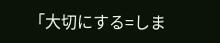「大切にする=しま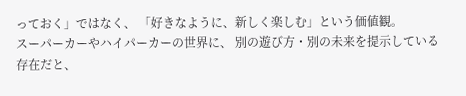っておく」ではなく、 「好きなように、新しく楽しむ」という価値観。
スーパーカーやハイパーカーの世界に、 別の遊び方・別の未来を提示している存在だと、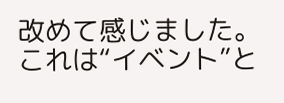改めて感じました。
これは“イベント”と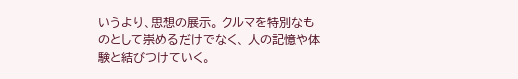いうより、思想の展示。 クルマを特別なものとして崇めるだけでなく、 人の記憶や体験と結びつけていく。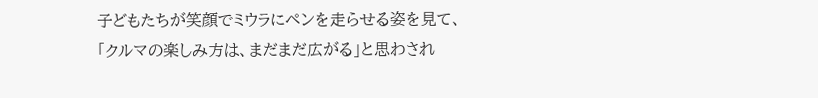子どもたちが笑顔でミウラにペンを走らせる姿を見て、 「クルマの楽しみ方は、まだまだ広がる」と思わされ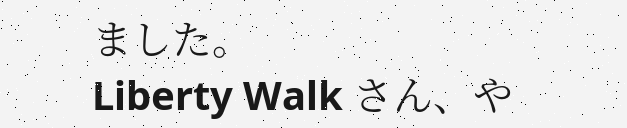ました。
Liberty Walk さん、や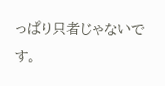っぱり只者じゃないです。